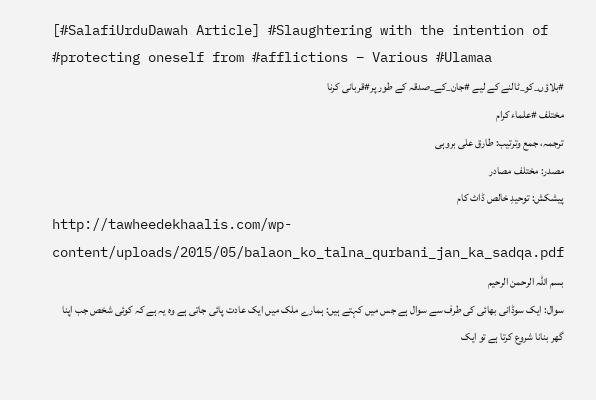[#SalafiUrduDawah Article] #Slaughtering with the intention of #protecting oneself from #afflictions – Various #Ulamaa
#بلاؤں_کو_ٹالنے کے لیے #جان_کے_صدقہ کے طور پر#قربانی کرنا
مختلف #علماء کرام
ترجمہ، جمع وترتیب: طارق علی بروہی
مصدر: مختلف مصادر
پیشکش: توحیدِ خالص ڈاٹ کام
http://tawheedekhaalis.com/wp-content/uploads/2015/05/balaon_ko_talna_qurbani_jan_ka_sadqa.pdf
بسم اللہ الرحمن الرحیم
سوال: ایک سوڈانی بھائی کی طرف سے سوال ہے جس میں کہتے ہیں: ہمارے ملک میں ایک عادت پائی جاتی ہے وہ یہ ہے کہ کوئی شخص جب اپنا گھر بنانا شروع کرتا ہے تو ایک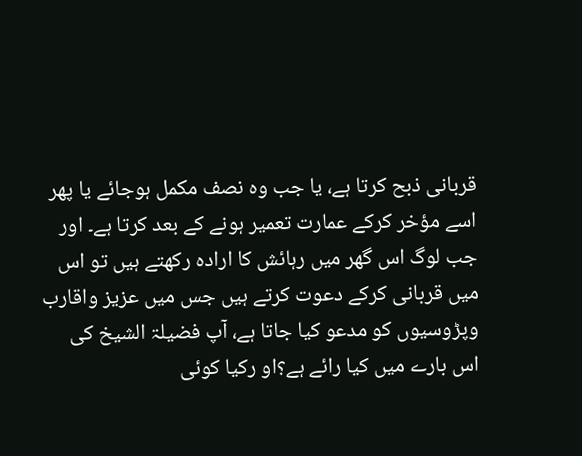قربانی ذبح کرتا ہے، یا جب وہ نصف مکمل ہوجائے یا پھر اسے مؤخر کرکے عمارت تعمیر ہونے کے بعد کرتا ہے۔ اور جب لوگ اس گھر میں رہائش کا ارادہ رکھتے ہیں تو اس میں قربانی کرکے دعوت کرتے ہیں جس میں عزیز واقارب وپڑوسیوں کو مدعو کیا جاتا ہے، آپ فضیلۃ الشیخ کی اس بارے میں کیا رائے ہے؟او رکیا کوئی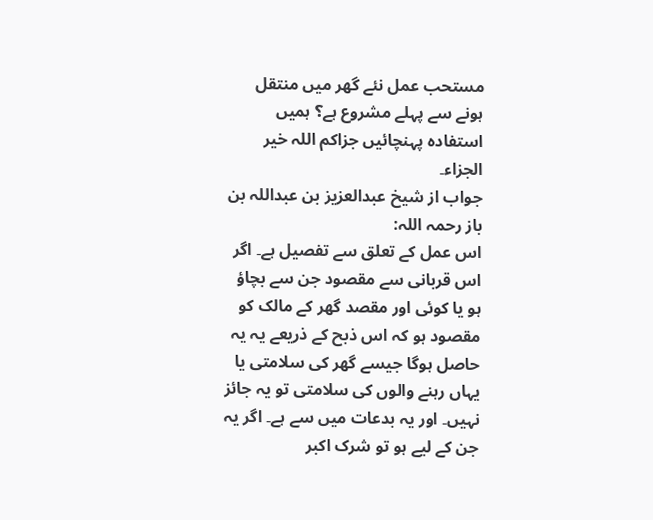مستحب عمل نئے گھر میں منتقل ہونے سے پہلے مشروع ہے؟ ہمیں استفادہ پہنچائیں جزاکم اللہ خیر الجزاء۔
جواب از شیخ عبدالعزیز بن عبداللہ بن باز رحمہ اللہ:
اس عمل کے تعلق سے تفصیل ہے۔ اگر اس قربانی سے مقصود جن سے بچاؤ ہو یا کوئی اور مقصد گھر کے مالک کو مقصود ہو کہ اس ذبح کے ذریعے یہ یہ حاصل ہوگا جیسے گھر کی سلامتی یا یہاں رہنے والوں کی سلامتی تو یہ جائز نہیں۔ اور یہ بدعات میں سے ہے۔ اگر یہ جن کے لیے ہو تو شرک اکبر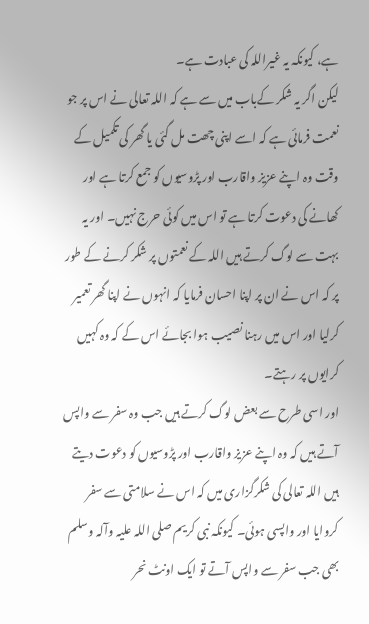ہے، کیونکہ یہ غیراللہ کی عبادت ہے۔
لیکن اگر یہ شکر کےباب میں سے ہے کہ اللہ تعالی نے اس پر جو نعمت فرمائی ہے کہ اسے اپنی چھت مل گئی یا گھر کی تکمیل کے وقت وہ اپنے عزیز واقارب اور پڑوسیوں کو جمع کرتا ہے اور کھانے کی دعوت کرتا ہے تو اس میں کوئی حرج نہيں۔ اور یہ بہت سے لوگ کرتے ہیں اللہ کے نعمتوں پر شکر کرنے کے طور پر کہ اس نے ان پر اپنا احسان فرمایا کہ انہوں نے اپنا گھر تعمیر کرلیا اور اس میں رہنا نصیب ہوا بجائے اس کے کہ وہ کہیں کرایوں پر رہتے۔
اور اسی طرح سے بعض لوگ کرتے ہیں جب وہ سفر سے واپس آتے ہیں کہ وہ اپنے عزیز واقارب اور پڑوسیوں کو دعوت دیتے ہيں اللہ تعالی کی شکرگزاری میں کہ اس نے سلامتی سے سفر کروایا اور واپسی ہوئی۔ کیونکہ نبی کریم صلی اللہ علیہ وآلہ وسلم بھی جب سفر سے واپس آتے تو ایک اونٹ نحر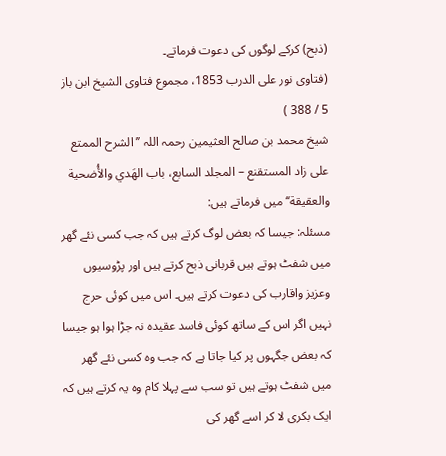(ذبح) کرکے لوگوں کی دعوت فرماتے۔
(فتاوی نور علی الدرب 1853، مجموع فتاوى الشيخ ابن باز 5 / 388 )
شیخ محمد بن صالح العثیمین رحمہ اللہ ’’الشرح الممتع على زاد المستقنع – المجلد السابع، باب الهَدي والأُضحية والعقيقة‘‘ میں فرماتے ہیں:
مسئلہ: جیسا کہ بعض لوگ کرتے ہیں کہ جب کسی نئے گھر میں شفٹ ہوتے ہیں قربانی ذبح کرتے ہیں اور پڑوسیوں وعزیز واقارب کی دعوت کرتے ہیں۔ اس میں کوئی حرج نہیں اگر اس کے ساتھ کوئی فاسد عقیدہ نہ جڑا ہوا ہو جیسا کہ بعض جگہوں پر کیا جاتا ہے کہ جب وہ کسی نئے گھر میں شفٹ ہوتے ہیں تو سب سے پہلا کام وہ یہ کرتے ہیں کہ ایک بکری لا کر اسے گھر کی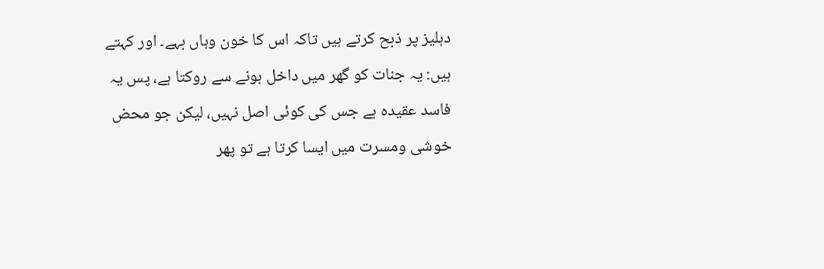دہلیز پر ذبح کرتے ہیں تاکہ اس کا خون وہاں بہے۔ اور کہتے ہیں: یہ جنات کو گھر میں داخل ہونے سے روکتا ہے، پس یہ فاسد عقیدہ ہے جس کی کوئی اصل نہیں، لیکن جو محض خوشی ومسرت میں ایسا کرتا ہے تو پھر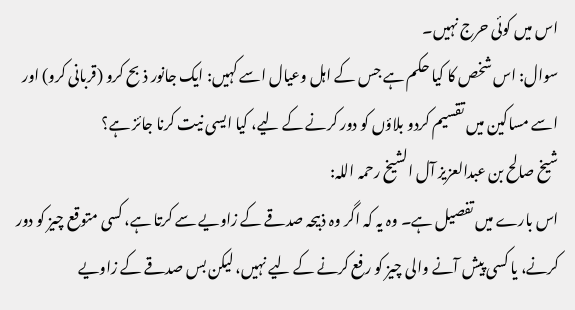اس میں کوئی حرج نہیں۔
سوال: اس شخص کا کیا حکم ہے جس کے اہل وعیال اسے کہیں: ایک جانور ذبح کرو (قربانی کرو) اور اسے مساکین میں تقسیم کردو بلاؤں کو دور کرنے کے لیے، کیا ایسی نیت کرنا جائز ہے؟
شیخ صالح بن عبدالعزیز آل الشیخ رحمہ اللہ:
اس بارے میں تفصیل ہے۔ وہ یہ کہ اگر وہ ذبیحہ صدقے کے زاویے سے کرتا ہے، کسی متوقع چیز کو دور کرنے، یا کسی پیش آنے والی چیز کو رفع کرنے کے لیے نہیں، لیکن بس صدقے کے زاویے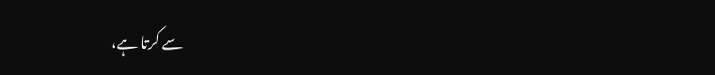سے کرتا ہے،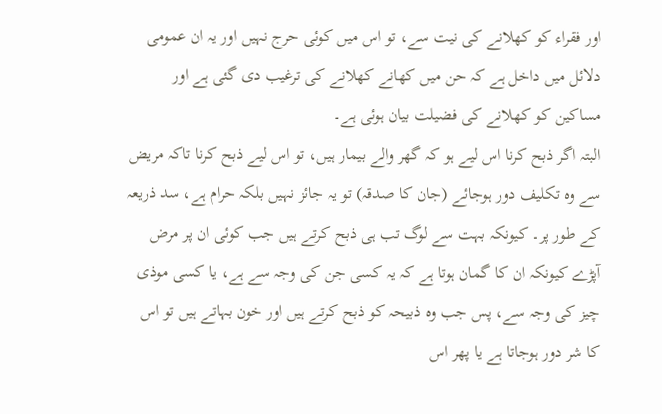اور فقراء کو کھلانے کی نیت سے، تو اس میں کوئی حرج نہیں اور یہ ان عمومی دلائل میں داخل ہے کہ حن میں کھانے کھلانے کی ترغیب دی گئی ہے اور مساکین کو کھلانے کی فضیلت بیان ہوئی ہے۔
البتہ اگر ذبح کرنا اس لیے ہو کہ گھر والے بیمار ہیں، تو اس لیے ذبح کرنا تاکہ مریض سے وہ تکلیف دور ہوجائے (جان کا صدقہ) تو یہ جائز نہیں بلکہ حرام ہے، سد ذریعہ کے طور پر۔ کیونکہ بہت سے لوگ تب ہی ذبح کرتے ہیں جب کوئی ان پر مرض آپڑے کیونکہ ان کا گمان ہوتا ہے کہ یہ کسی جن کی وجہ سے ہے، یا کسی موذی چیز کی وجہ سے، پس جب وہ ذبیحہ کو ذبح کرتے ہیں اور خون بہاتے ہیں تو اس کا شر دور ہوجاتا ہے یا پھر اس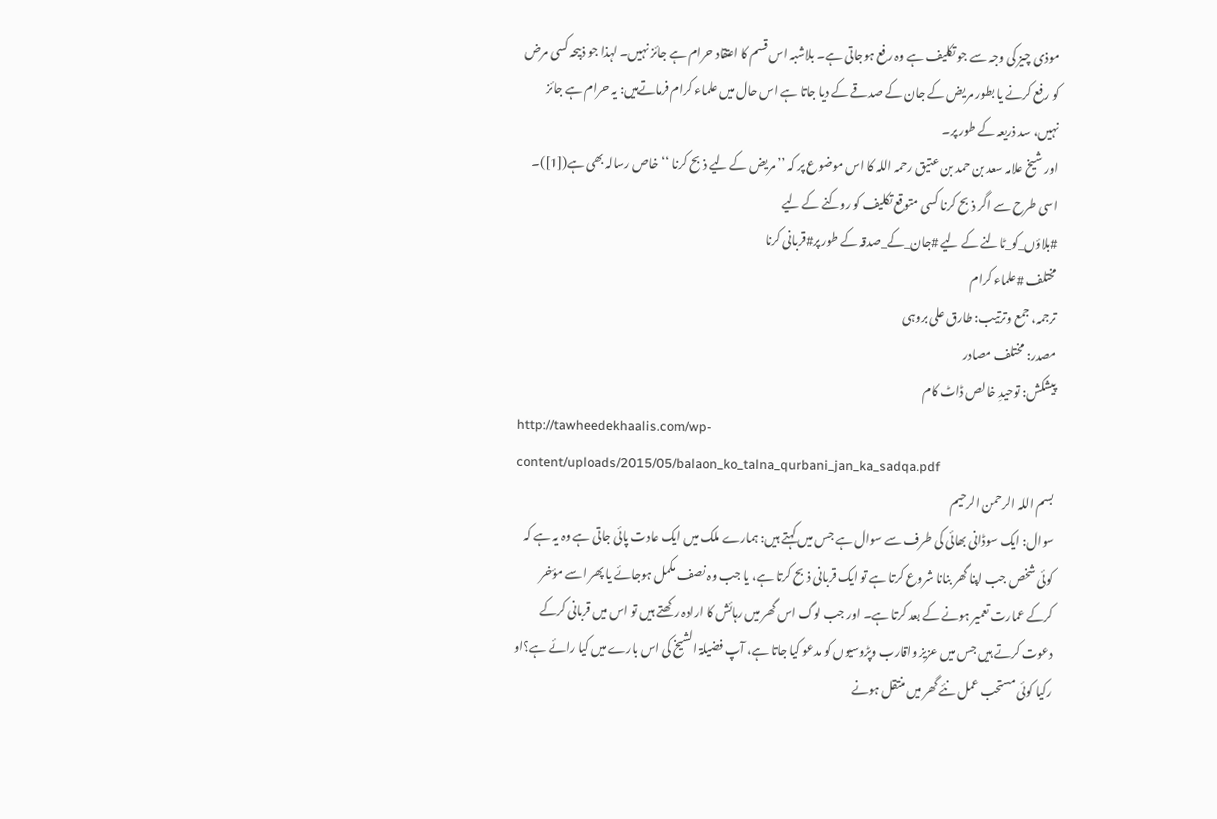موذی چیز کی وجہ سے جو تکلیف ہے وہ رفع ہوجاتی ہے۔ بلاشبہ اس قسم کا اعتقاد حرام ہے جائز نہیں۔ لہذا جو ذبیحہ کسی مرض کو رفع کرنے یا بطور مریض کے جان کے صدقے کے دیا جاتا ہے اس حال میں علماء کرام فرماتےہیں: یہ حرام ہے جائز نہیں، سد ذریعہ کے طور پر۔
اور شیخ علامہ سعد بن حمد بن عتیق رحمہ اللہ کا اس موضوع پر کہ ’’مریض کے لیے ذبح کرنا ‘‘خاص رسالہ بھی ہے([1])۔
اسی طرح سے اگر ذبح کرنا کسی متوقع تکلیف کو روکنے کے لیے
#بلاؤں_کو_ٹالنے کے لیے #جان_کے_صدقہ کے طور پر#قربانی کرنا
مختلف #علماء کرام
ترجمہ، جمع وترتیب: طارق علی بروہی
مصدر: مختلف مصادر
پیشکش: توحیدِ خالص ڈاٹ کام
http://tawheedekhaalis.com/wp-content/uploads/2015/05/balaon_ko_talna_qurbani_jan_ka_sadqa.pdf
بسم اللہ الرحمن الرحیم
سوال: ایک سوڈانی بھائی کی طرف سے سوال ہے جس میں کہتے ہیں: ہمارے ملک میں ایک عادت پائی جاتی ہے وہ یہ ہے کہ کوئی شخص جب اپنا گھر بنانا شروع کرتا ہے تو ایک قربانی ذبح کرتا ہے، یا جب وہ نصف مکمل ہوجائے یا پھر اسے مؤخر کرکے عمارت تعمیر ہونے کے بعد کرتا ہے۔ اور جب لوگ اس گھر میں رہائش کا ارادہ رکھتے ہیں تو اس میں قربانی کرکے دعوت کرتے ہیں جس میں عزیز واقارب وپڑوسیوں کو مدعو کیا جاتا ہے، آپ فضیلۃ الشیخ کی اس بارے میں کیا رائے ہے؟او رکیا کوئی مستحب عمل نئے گھر میں منتقل ہونے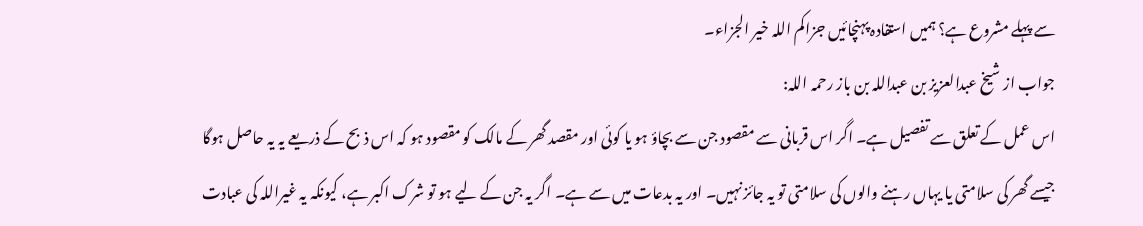سے پہلے مشروع ہے؟ ہمیں استفادہ پہنچائیں جزاکم اللہ خیر الجزاء۔
جواب از شیخ عبدالعزیز بن عبداللہ بن باز رحمہ اللہ:
اس عمل کے تعلق سے تفصیل ہے۔ اگر اس قربانی سے مقصود جن سے بچاؤ ہو یا کوئی اور مقصد گھر کے مالک کو مقصود ہو کہ اس ذبح کے ذریعے یہ یہ حاصل ہوگا جیسے گھر کی سلامتی یا یہاں رہنے والوں کی سلامتی تو یہ جائز نہیں۔ اور یہ بدعات میں سے ہے۔ اگر یہ جن کے لیے ہو تو شرک اکبر ہے، کیونکہ یہ غیراللہ کی عبادت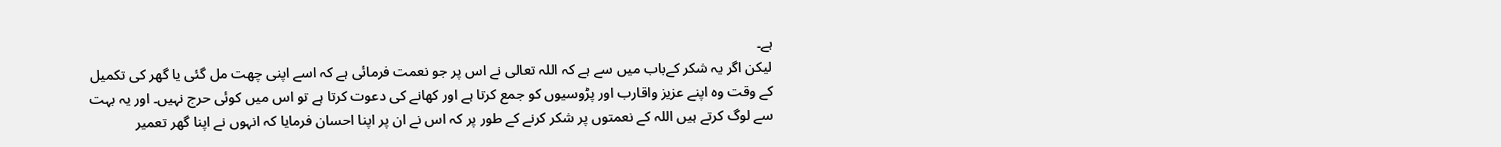ہے۔
لیکن اگر یہ شکر کےباب میں سے ہے کہ اللہ تعالی نے اس پر جو نعمت فرمائی ہے کہ اسے اپنی چھت مل گئی یا گھر کی تکمیل کے وقت وہ اپنے عزیز واقارب اور پڑوسیوں کو جمع کرتا ہے اور کھانے کی دعوت کرتا ہے تو اس میں کوئی حرج نہيں۔ اور یہ بہت سے لوگ کرتے ہیں اللہ کے نعمتوں پر شکر کرنے کے طور پر کہ اس نے ان پر اپنا احسان فرمایا کہ انہوں نے اپنا گھر تعمیر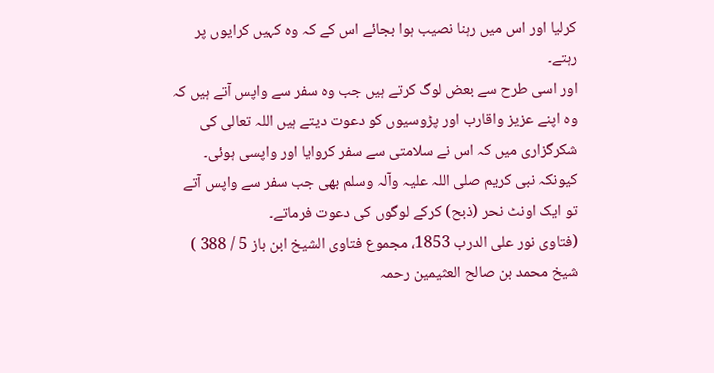کرلیا اور اس میں رہنا نصیب ہوا بجائے اس کے کہ وہ کہیں کرایوں پر رہتے۔
اور اسی طرح سے بعض لوگ کرتے ہیں جب وہ سفر سے واپس آتے ہیں کہ وہ اپنے عزیز واقارب اور پڑوسیوں کو دعوت دیتے ہيں اللہ تعالی کی شکرگزاری میں کہ اس نے سلامتی سے سفر کروایا اور واپسی ہوئی۔ کیونکہ نبی کریم صلی اللہ علیہ وآلہ وسلم بھی جب سفر سے واپس آتے تو ایک اونٹ نحر (ذبح) کرکے لوگوں کی دعوت فرماتے۔
(فتاوی نور علی الدرب 1853، مجموع فتاوى الشيخ ابن باز 5 / 388 )
شیخ محمد بن صالح العثیمین رحمہ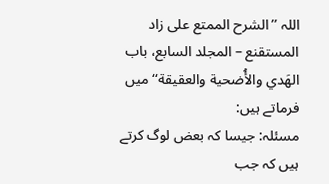اللہ ’’الشرح الممتع على زاد المستقنع – المجلد السابع، باب الهَدي والأُضحية والعقيقة‘‘ میں فرماتے ہیں:
مسئلہ: جیسا کہ بعض لوگ کرتے ہیں کہ جب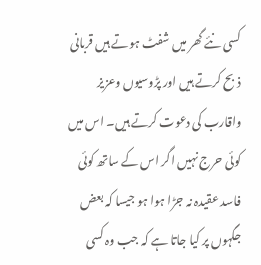کسی نئے گھر میں شفٹ ہوتے ہیں قربانی ذبح کرتے ہیں اور پڑوسیوں وعزیز واقارب کی دعوت کرتے ہیں۔ اس میں کوئی حرج نہیں اگر اس کے ساتھ کوئی فاسد عقیدہ نہ جڑا ہوا ہو جیسا کہ بعض جگہوں پر کیا جاتا ہے کہ جب وہ کسی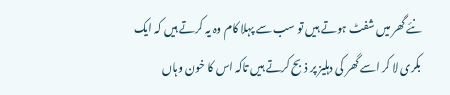نئے گھر میں شفٹ ہوتے ہیں تو سب سے پہلا کام وہ یہ کرتے ہیں کہ ایک بکری لا کر اسے گھر کی دہلیز پر ذبح کرتے ہیں تاکہ اس کا خون وہاں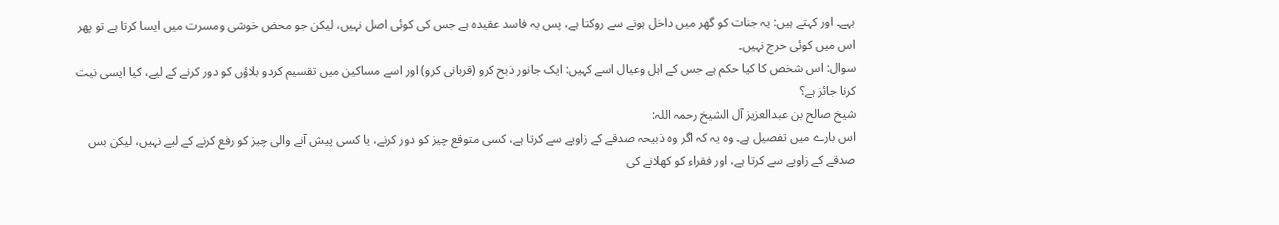بہے۔ اور کہتے ہیں: یہ جنات کو گھر میں داخل ہونے سے روکتا ہے، پس یہ فاسد عقیدہ ہے جس کی کوئی اصل نہیں، لیکن جو محض خوشی ومسرت میں ایسا کرتا ہے تو پھر اس میں کوئی حرج نہیں۔
سوال: اس شخص کا کیا حکم ہے جس کے اہل وعیال اسے کہیں: ایک جانور ذبح کرو (قربانی کرو) اور اسے مساکین میں تقسیم کردو بلاؤں کو دور کرنے کے لیے، کیا ایسی نیت کرنا جائز ہے؟
شیخ صالح بن عبدالعزیز آل الشیخ رحمہ اللہ:
اس بارے میں تفصیل ہے۔ وہ یہ کہ اگر وہ ذبیحہ صدقے کے زاویے سے کرتا ہے، کسی متوقع چیز کو دور کرنے، یا کسی پیش آنے والی چیز کو رفع کرنے کے لیے نہیں، لیکن بس صدقے کے زاویے سے کرتا ہے، اور فقراء کو کھلانے کی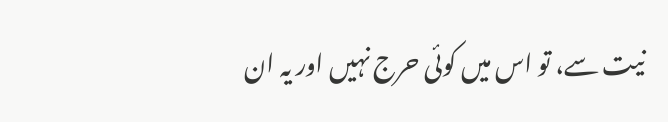نیت سے، تو اس میں کوئی حرج نہیں اور یہ ان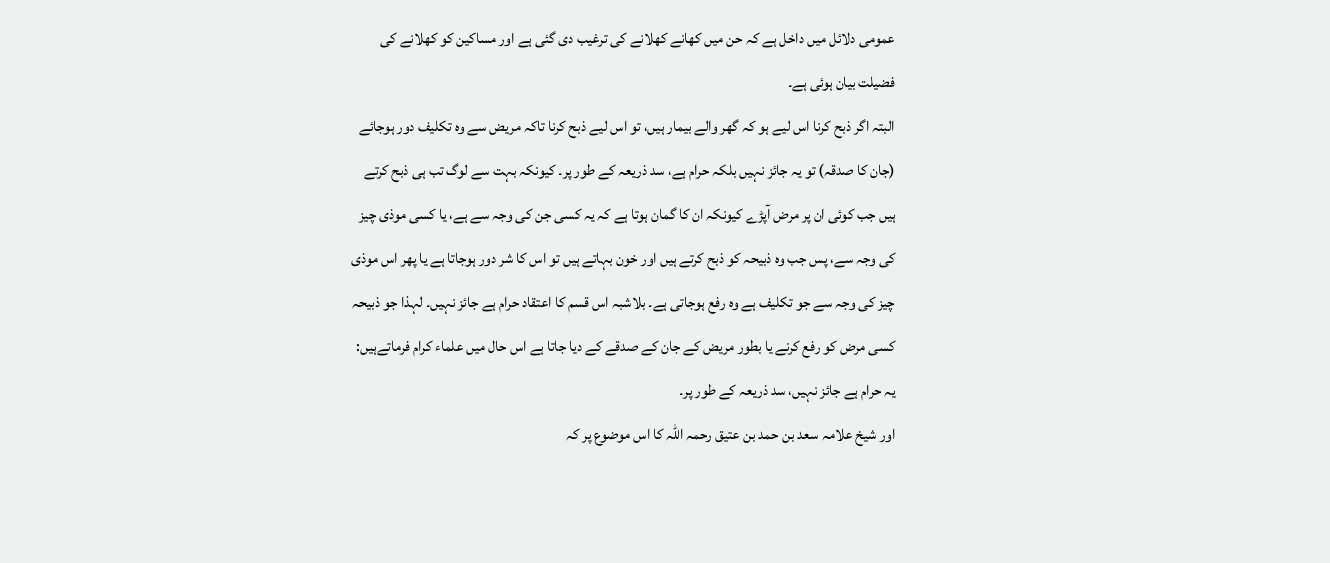عمومی دلائل میں داخل ہے کہ حن میں کھانے کھلانے کی ترغیب دی گئی ہے اور مساکین کو کھلانے کی فضیلت بیان ہوئی ہے۔
البتہ اگر ذبح کرنا اس لیے ہو کہ گھر والے بیمار ہیں، تو اس لیے ذبح کرنا تاکہ مریض سے وہ تکلیف دور ہوجائے (جان کا صدقہ) تو یہ جائز نہیں بلکہ حرام ہے، سد ذریعہ کے طور پر۔ کیونکہ بہت سے لوگ تب ہی ذبح کرتے ہیں جب کوئی ان پر مرض آپڑے کیونکہ ان کا گمان ہوتا ہے کہ یہ کسی جن کی وجہ سے ہے، یا کسی موذی چیز کی وجہ سے، پس جب وہ ذبیحہ کو ذبح کرتے ہیں اور خون بہاتے ہیں تو اس کا شر دور ہوجاتا ہے یا پھر اس موذی چیز کی وجہ سے جو تکلیف ہے وہ رفع ہوجاتی ہے۔ بلاشبہ اس قسم کا اعتقاد حرام ہے جائز نہیں۔ لہذا جو ذبیحہ کسی مرض کو رفع کرنے یا بطور مریض کے جان کے صدقے کے دیا جاتا ہے اس حال میں علماء کرام فرماتےہیں: یہ حرام ہے جائز نہیں، سد ذریعہ کے طور پر۔
اور شیخ علامہ سعد بن حمد بن عتیق رحمہ اللہ کا اس موضوع پر کہ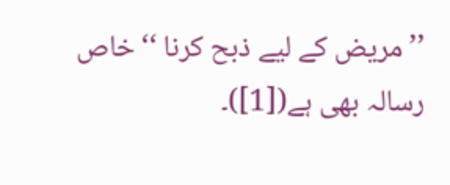’’مریض کے لیے ذبح کرنا ‘‘خاص رسالہ بھی ہے([1])۔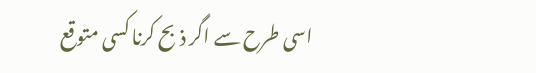اسی طرح سے اگر ذبح کرنا کسی متوقع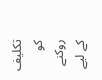تکلیف کو روکنے کے لیے